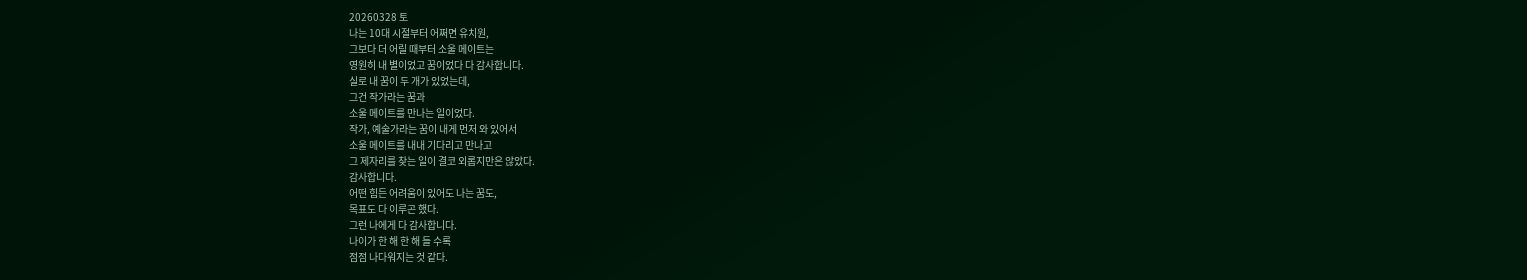20260328 토
나는 10대 시절부터 어쩌면 유치원,
그보다 더 어릴 때부터 소울 메이트는
영원히 내 별이었고 꿈이었다 다 감사합니다.
실로 내 꿈이 두 개가 있었는데,
그건 작가라는 꿈과
소울 메이트를 만나는 일이었다.
작가, 예술가라는 꿈이 내게 먼저 와 있어서
소울 메이트를 내내 기다리고 만나고
그 제자리를 찾는 일이 결코 외롭지만은 않았다.
감사합니다.
어떤 힘든 어려움이 있어도 나는 꿈도,
목표도 다 이루곤 했다.
그런 나에게 다 감사합니다.
나이가 한 해 한 해 들 수록
점점 나다워지는 것 같다.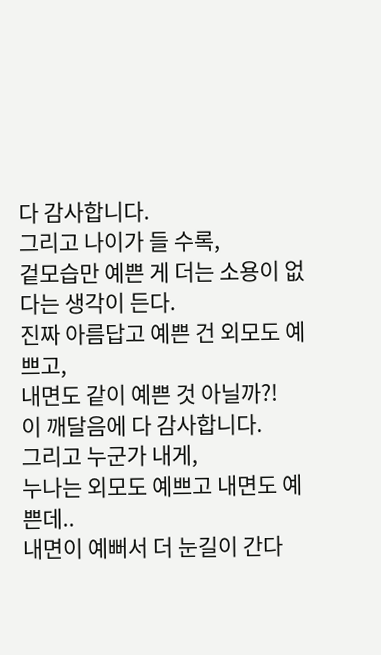다 감사합니다.
그리고 나이가 들 수록,
겉모습만 예쁜 게 더는 소용이 없다는 생각이 든다.
진짜 아름답고 예쁜 건 외모도 예쁘고,
내면도 같이 예쁜 것 아닐까?!
이 깨달음에 다 감사합니다.
그리고 누군가 내게,
누나는 외모도 예쁘고 내면도 예쁜데..
내면이 예뻐서 더 눈길이 간다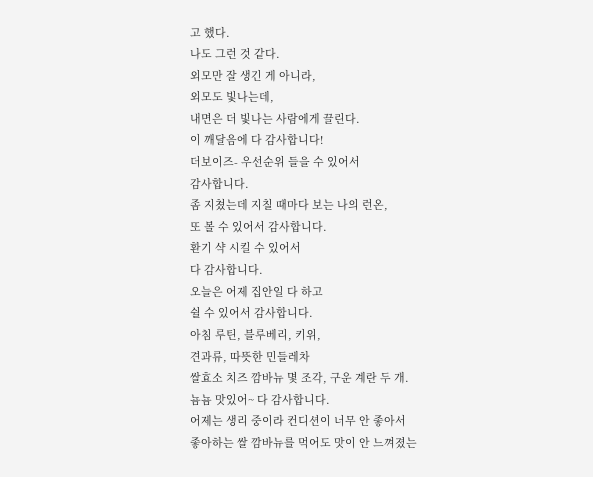고 했다.
나도 그런 것 같다.
외모만 잘 생긴 게 아니라,
외모도 빛나는데,
내면은 더 빛나는 사람에게 끌린다.
이 깨달음에 다 감사합니다!
더보이즈- 우선순위 들을 수 있어서
감사합니다.
좀 지쳤는데 지칠 때마다 보는 나의 런온,
또 볼 수 있어서 감사합니다.
환기 샥 시킬 수 있어서
다 감사합니다.
오늘은 어제 집안일 다 하고
쉴 수 있어서 감사합니다.
아침 루틴, 블루베리, 키위,
견과류, 따뜻한 민들레차
쌀효소 치즈 깜바뉴 몇 조각, 구운 계란 두 개.
뇸뇸 맛있어~ 다 감사합니다.
어제는 생리 중이라 컨디션이 너무 안 좋아서
좋아하는 쌀 깜바뉴를 먹어도 맛이 안 느껴졌는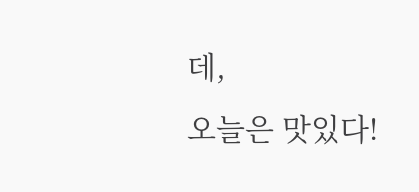데,
오늘은 맛있다!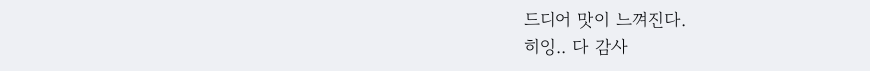드디어 맛이 느껴진다.
히잉.. 다 감사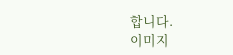합니다.
이미지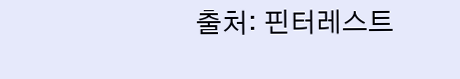출처: 핀터레스트